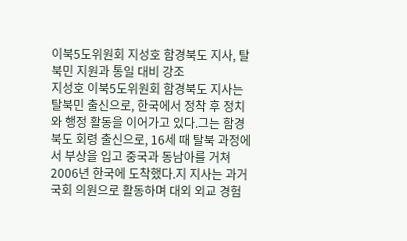이북5도위원회 지성호 함경북도 지사, 탈북민 지원과 통일 대비 강조
지성호 이북5도위원회 함경북도 지사는 탈북민 출신으로, 한국에서 정착 후 정치와 행정 활동을 이어가고 있다.그는 함경북도 회령 출신으로, 16세 때 탈북 과정에서 부상을 입고 중국과 동남아를 거쳐 2006년 한국에 도착했다.지 지사는 과거 국회 의원으로 활동하며 대외 외교 경험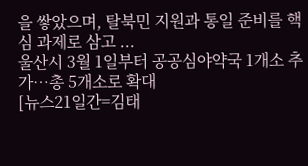을 쌓았으며, 탈북민 지원과 통일 준비를 핵심 과제로 삼고 ...
울산시 3월 1일부터 공공심야약국 1개소 추가…총 5개소로 확대
[뉴스21일간=김태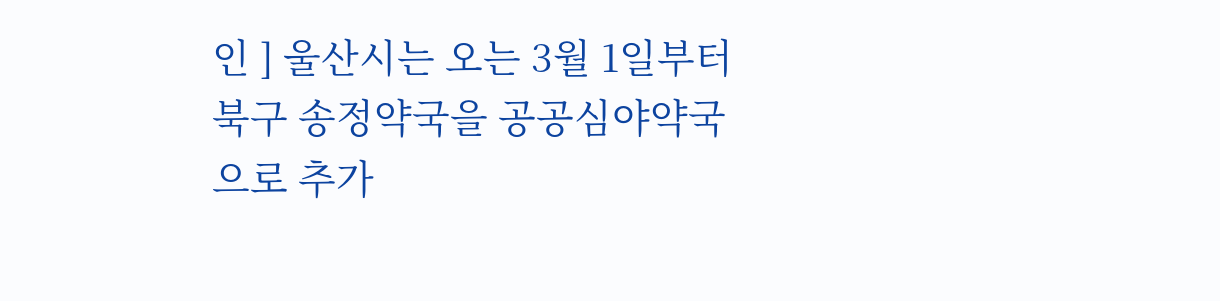인 ] 울산시는 오는 3월 1일부터 북구 송정약국을 공공심야약국으로 추가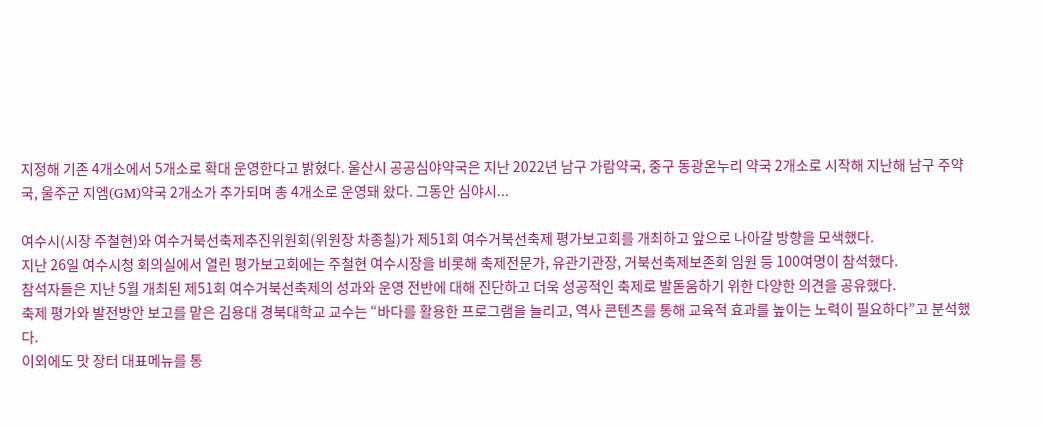지정해 기존 4개소에서 5개소로 확대 운영한다고 밝혔다. 울산시 공공심야약국은 지난 2022년 남구 가람약국, 중구 동광온누리 약국 2개소로 시작해 지난해 남구 주약국, 울주군 지엠(GM)약국 2개소가 추가되며 총 4개소로 운영돼 왔다. 그동안 심야시...

여수시(시장 주철현)와 여수거북선축제추진위원회(위원장 차종칠)가 제51회 여수거북선축제 평가보고회를 개최하고 앞으로 나아갈 방향을 모색했다.
지난 26일 여수시청 회의실에서 열린 평가보고회에는 주철현 여수시장을 비롯해 축제전문가, 유관기관장, 거북선축제보존회 임원 등 100여명이 참석했다.
참석자들은 지난 5월 개최된 제51회 여수거북선축제의 성과와 운영 전반에 대해 진단하고 더욱 성공적인 축제로 발돋움하기 위한 다양한 의견을 공유했다.
축제 평가와 발전방안 보고를 맡은 김용대 경북대학교 교수는 “바다를 활용한 프로그램을 늘리고, 역사 콘텐츠를 통해 교육적 효과를 높이는 노력이 필요하다”고 분석했다.
이외에도 맛 장터 대표메뉴를 통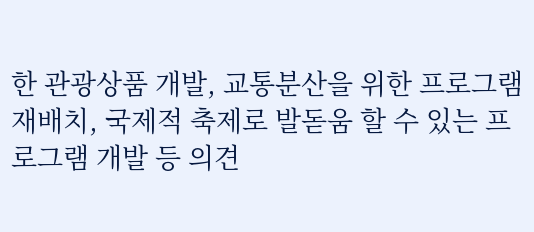한 관광상품 개발, 교통분산을 위한 프로그램 재배치, 국제적 축제로 발돋움 할 수 있는 프로그램 개발 등 의견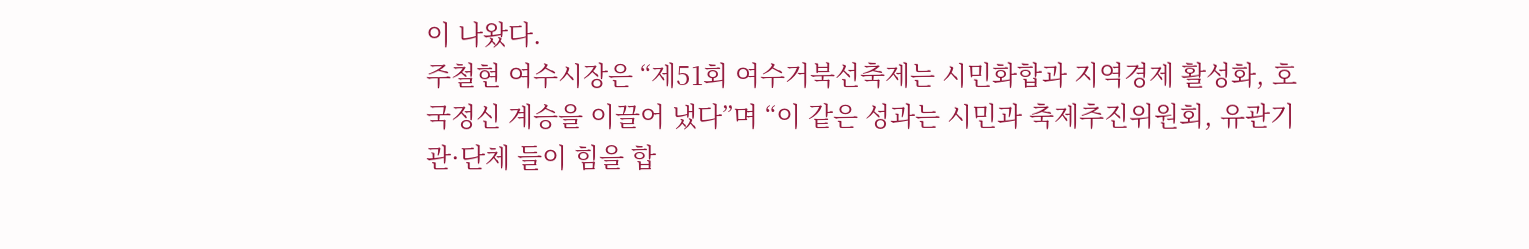이 나왔다.
주철현 여수시장은 “제51회 여수거북선축제는 시민화합과 지역경제 활성화, 호국정신 계승을 이끌어 냈다”며 “이 같은 성과는 시민과 축제추진위원회, 유관기관·단체 들이 힘을 합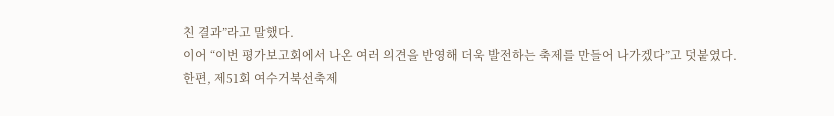친 결과”라고 말했다.
이어 “이번 평가보고회에서 나온 여러 의견을 반영해 더욱 발전하는 축제를 만들어 나가겠다”고 덧붙였다.
한편, 제51회 여수거북선축제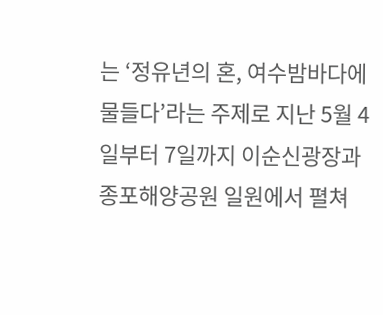는 ‘정유년의 혼, 여수밤바다에 물들다’라는 주제로 지난 5월 4일부터 7일까지 이순신광장과 종포해양공원 일원에서 펼쳐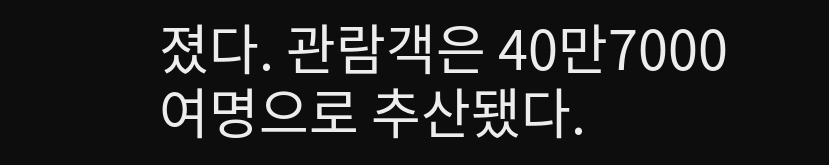졌다. 관람객은 40만7000여명으로 추산됐다.